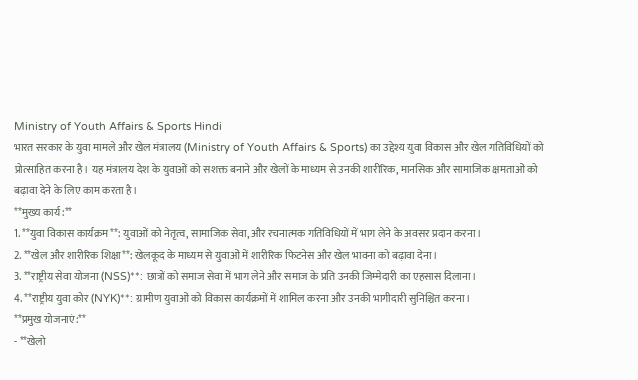Ministry of Youth Affairs & Sports Hindi
भारत सरकार के युवा मामले और खेल मंत्रालय (Ministry of Youth Affairs & Sports) का उद्देश्य युवा विकास और खेल गतिविधियों को प्रोत्साहित करना है। यह मंत्रालय देश के युवाओं को सशक्त बनाने और खेलों के माध्यम से उनकी शारीरिक, मानसिक और सामाजिक क्षमताओं को बढ़ावा देने के लिए काम करता है।
**मुख्य कार्य:**
1. **युवा विकास कार्यक्रम**: युवाओं को नेतृत्व, सामाजिक सेवा, और रचनात्मक गतिविधियों में भाग लेने के अवसर प्रदान करना।
2. **खेल और शारीरिक शिक्षा**: खेलकूद के माध्यम से युवाओं में शारीरिक फिटनेस और खेल भावना को बढ़ावा देना।
3. **राष्ट्रीय सेवा योजना (NSS)**: छात्रों को समाज सेवा में भाग लेने और समाज के प्रति उनकी जिम्मेदारी का एहसास दिलाना।
4. **राष्ट्रीय युवा कोर (NYK)**: ग्रामीण युवाओं को विकास कार्यक्रमों में शामिल करना और उनकी भागीदारी सुनिश्चित करना।
**प्रमुख योजनाएं:**
- **खेलो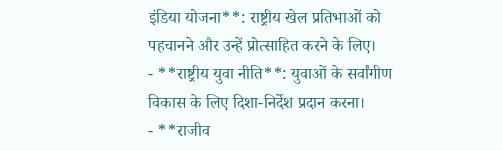इंडिया योजना**: राष्ट्रीय खेल प्रतिभाओं को पहचानने और उन्हें प्रोत्साहित करने के लिए।
- **राष्ट्रीय युवा नीति**: युवाओं के सर्वांगीण विकास के लिए दिशा-निर्देश प्रदान करना।
- **राजीव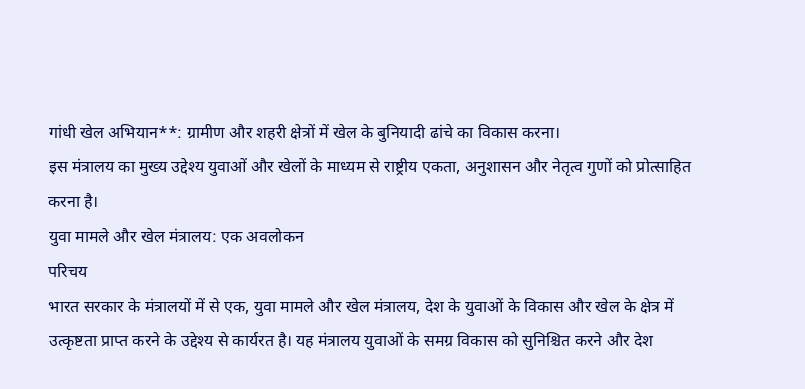गांधी खेल अभियान**: ग्रामीण और शहरी क्षेत्रों में खेल के बुनियादी ढांचे का विकास करना।
इस मंत्रालय का मुख्य उद्देश्य युवाओं और खेलों के माध्यम से राष्ट्रीय एकता, अनुशासन और नेतृत्व गुणों को प्रोत्साहित करना है।
युवा मामले और खेल मंत्रालय: एक अवलोकन
परिचय
भारत सरकार के मंत्रालयों में से एक, युवा मामले और खेल मंत्रालय, देश के युवाओं के विकास और खेल के क्षेत्र में उत्कृष्टता प्राप्त करने के उद्देश्य से कार्यरत है। यह मंत्रालय युवाओं के समग्र विकास को सुनिश्चित करने और देश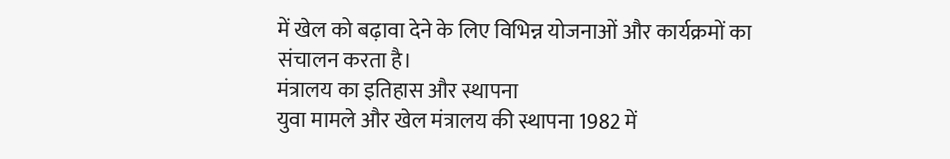में खेल को बढ़ावा देने के लिए विभिन्न योजनाओं और कार्यक्रमों का संचालन करता है।
मंत्रालय का इतिहास और स्थापना
युवा मामले और खेल मंत्रालय की स्थापना 1982 में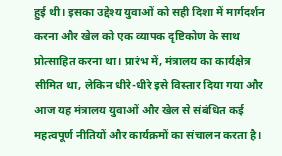हुई थी। इसका उद्देश्य युवाओं को सही दिशा में मार्गदर्शन करना और खेल को एक व्यापक दृष्टिकोण के साथ प्रोत्साहित करना था। प्रारंभ में, मंत्रालय का कार्यक्षेत्र सीमित था, लेकिन धीरे-धीरे इसे विस्तार दिया गया और आज यह मंत्रालय युवाओं और खेल से संबंधित कई महत्वपूर्ण नीतियों और कार्यक्रमों का संचालन करता है।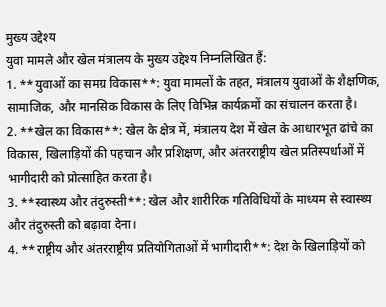मुख्य उद्देश्य
युवा मामले और खेल मंत्रालय के मुख्य उद्देश्य निम्नलिखित हैं:
1. **युवाओं का समग्र विकास**: युवा मामलों के तहत, मंत्रालय युवाओं के शैक्षणिक, सामाजिक, और मानसिक विकास के लिए विभिन्न कार्यक्रमों का संचालन करता है।
2. **खेल का विकास**: खेल के क्षेत्र में, मंत्रालय देश में खेल के आधारभूत ढांचे का विकास, खिलाड़ियों की पहचान और प्रशिक्षण, और अंतरराष्ट्रीय खेल प्रतिस्पर्धाओं में भागीदारी को प्रोत्साहित करता है।
3. **स्वास्थ्य और तंदुरुस्ती**: खेल और शारीरिक गतिविधियों के माध्यम से स्वास्थ्य और तंदुरुस्ती को बढ़ावा देना।
4. **राष्ट्रीय और अंतरराष्ट्रीय प्रतियोगिताओं में भागीदारी**: देश के खिलाड़ियों को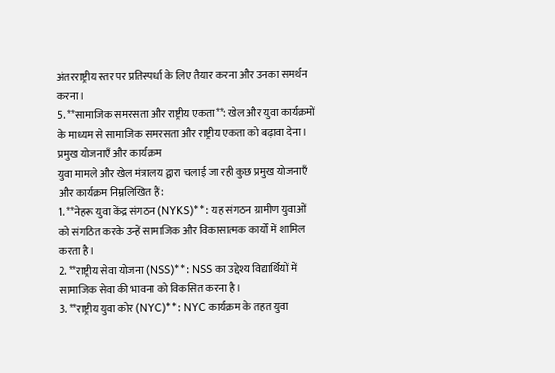अंतरराष्ट्रीय स्तर पर प्रतिस्पर्धा के लिए तैयार करना और उनका समर्थन करना।
5. **सामाजिक समरसता और राष्ट्रीय एकता**: खेल और युवा कार्यक्रमों के माध्यम से सामाजिक समरसता और राष्ट्रीय एकता को बढ़ावा देना।
प्रमुख योजनाएँ और कार्यक्रम
युवा मामले और खेल मंत्रालय द्वारा चलाई जा रही कुछ प्रमुख योजनाएँ और कार्यक्रम निम्नलिखित हैं:
1. **नेहरू युवा केंद्र संगठन (NYKS)**: यह संगठन ग्रामीण युवाओं को संगठित करके उन्हें सामाजिक और विकासात्मक कार्यों में शामिल करता है।
2. **राष्ट्रीय सेवा योजना (NSS)**: NSS का उद्देश्य विद्यार्थियों में सामाजिक सेवा की भावना को विकसित करना है।
3. **राष्ट्रीय युवा कोर (NYC)**: NYC कार्यक्रम के तहत युवा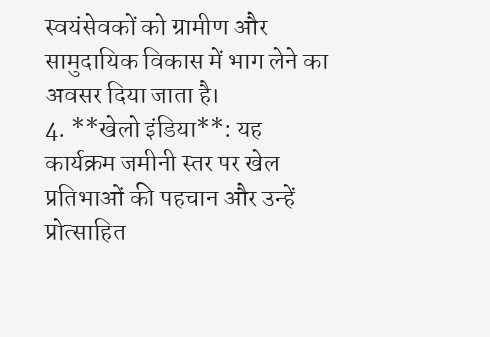स्वयंसेवकों को ग्रामीण और सामुदायिक विकास में भाग लेने का अवसर दिया जाता है।
4. **खेलो इंडिया**: यह कार्यक्रम जमीनी स्तर पर खेल प्रतिभाओं की पहचान और उन्हें प्रोत्साहित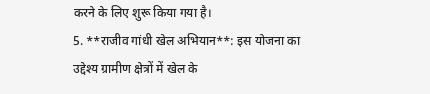करने के लिए शुरू किया गया है।
5. **राजीव गांधी खेल अभियान**: इस योजना का उद्देश्य ग्रामीण क्षेत्रों में खेल के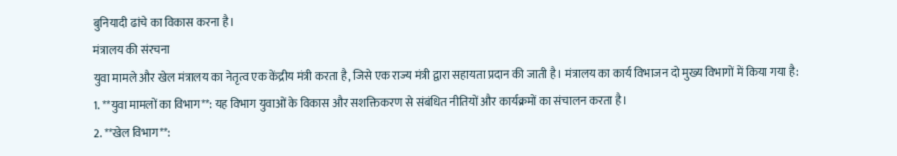बुनियादी ढांचे का विकास करना है।
मंत्रालय की संरचना
युवा मामले और खेल मंत्रालय का नेतृत्व एक केंद्रीय मंत्री करता है, जिसे एक राज्य मंत्री द्वारा सहायता प्रदान की जाती है। मंत्रालय का कार्य विभाजन दो मुख्य विभागों में किया गया है:
1. **युवा मामलों का विभाग**: यह विभाग युवाओं के विकास और सशक्तिकरण से संबंधित नीतियों और कार्यक्रमों का संचालन करता है।
2. **खेल विभाग**: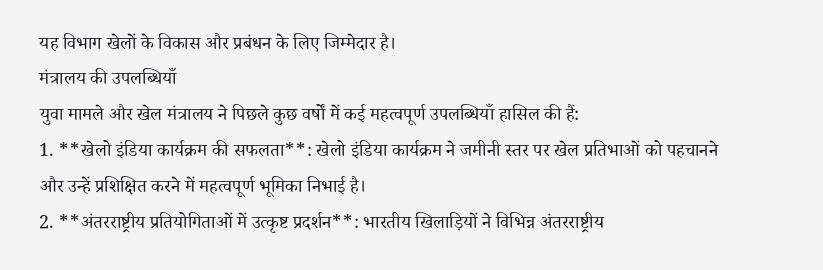यह विभाग खेलों के विकास और प्रबंधन के लिए जिम्मेदार है।
मंत्रालय की उपलब्धियाँ
युवा मामले और खेल मंत्रालय ने पिछले कुछ वर्षों में कई महत्वपूर्ण उपलब्धियाँ हासिल की हैं:
1. **खेलो इंडिया कार्यक्रम की सफलता**: खेलो इंडिया कार्यक्रम ने जमीनी स्तर पर खेल प्रतिभाओं को पहचानने और उन्हें प्रशिक्षित करने में महत्वपूर्ण भूमिका निभाई है।
2. **अंतरराष्ट्रीय प्रतियोगिताओं में उत्कृष्ट प्रदर्शन**: भारतीय खिलाड़ियों ने विभिन्न अंतरराष्ट्रीय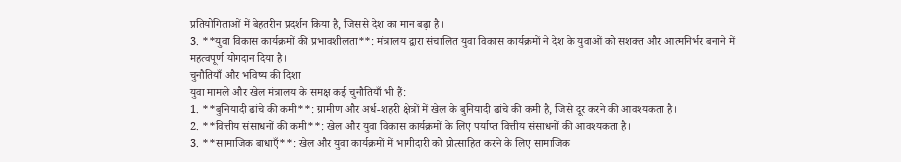प्रतियोगिताओं में बेहतरीन प्रदर्शन किया है, जिससे देश का मान बढ़ा है।
3. **युवा विकास कार्यक्रमों की प्रभावशीलता**: मंत्रालय द्वारा संचालित युवा विकास कार्यक्रमों ने देश के युवाओं को सशक्त और आत्मनिर्भर बनाने में महत्वपूर्ण योगदान दिया है।
चुनौतियाँ और भविष्य की दिशा
युवा मामले और खेल मंत्रालय के समक्ष कई चुनौतियाँ भी हैं:
1. **बुनियादी ढांचे की कमी**: ग्रामीण और अर्ध-शहरी क्षेत्रों में खेल के बुनियादी ढांचे की कमी है, जिसे दूर करने की आवश्यकता है।
2. **वित्तीय संसाधनों की कमी**: खेल और युवा विकास कार्यक्रमों के लिए पर्याप्त वित्तीय संसाधनों की आवश्यकता है।
3. **सामाजिक बाधाएँ**: खेल और युवा कार्यक्रमों में भागीदारी को प्रोत्साहित करने के लिए सामाजिक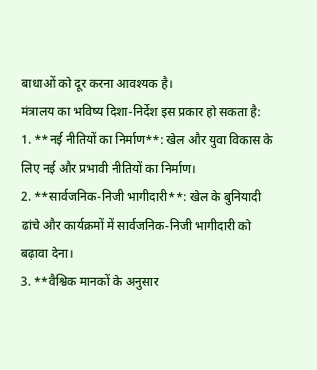बाधाओं को दूर करना आवश्यक है।
मंत्रालय का भविष्य दिशा-निर्देश इस प्रकार हो सकता है:
1. **नई नीतियों का निर्माण**: खेल और युवा विकास के लिए नई और प्रभावी नीतियों का निर्माण।
2. **सार्वजनिक-निजी भागीदारी**: खेल के बुनियादी ढांचे और कार्यक्रमों में सार्वजनिक-निजी भागीदारी को बढ़ावा देना।
3. **वैश्विक मानकों के अनुसार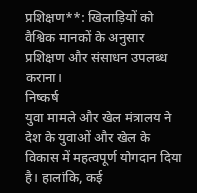प्रशिक्षण**: खिलाड़ियों को वैश्विक मानकों के अनुसार प्रशिक्षण और संसाधन उपलब्ध कराना।
निष्कर्ष
युवा मामले और खेल मंत्रालय ने देश के युवाओं और खेल के विकास में महत्वपूर्ण योगदान दिया है। हालांकि, कई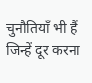चुनौतियाँ भी हैं जिन्हें दूर करना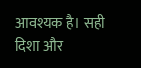आवश्यक है। सही दिशा और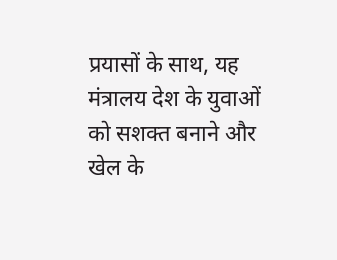प्रयासों के साथ, यह मंत्रालय देश के युवाओं को सशक्त बनाने और खेल के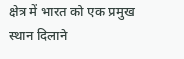क्षेत्र में भारत को एक प्रमुख स्थान दिलाने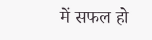में सफल हो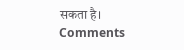सकता है।
Comments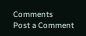Comments
Post a Comment